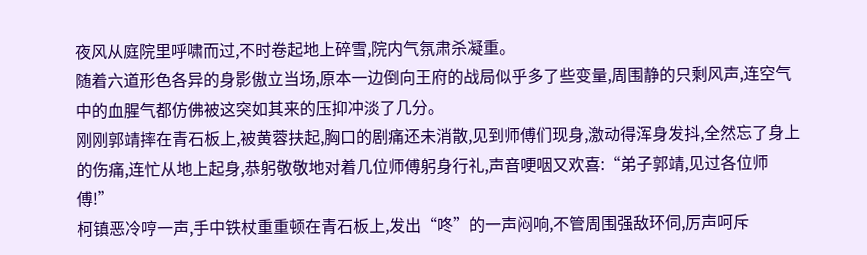夜风从庭院里呼啸而过,不时卷起地上碎雪,院内气氛肃杀凝重。
随着六道形色各异的身影傲立当场,原本一边倒向王府的战局似乎多了些变量,周围静的只剩风声,连空气中的血腥气都仿佛被这突如其来的压抑冲淡了几分。
刚刚郭靖摔在青石板上,被黄蓉扶起,胸口的剧痛还未消散,见到师傅们现身,激动得浑身发抖,全然忘了身上的伤痛,连忙从地上起身,恭躬敬敬地对着几位师傅躬身行礼,声音哽咽又欢喜:“弟子郭靖,见过各位师傅!”
柯镇恶冷哼一声,手中铁杖重重顿在青石板上,发出“咚”的一声闷响,不管周围强敌环伺,厉声呵斥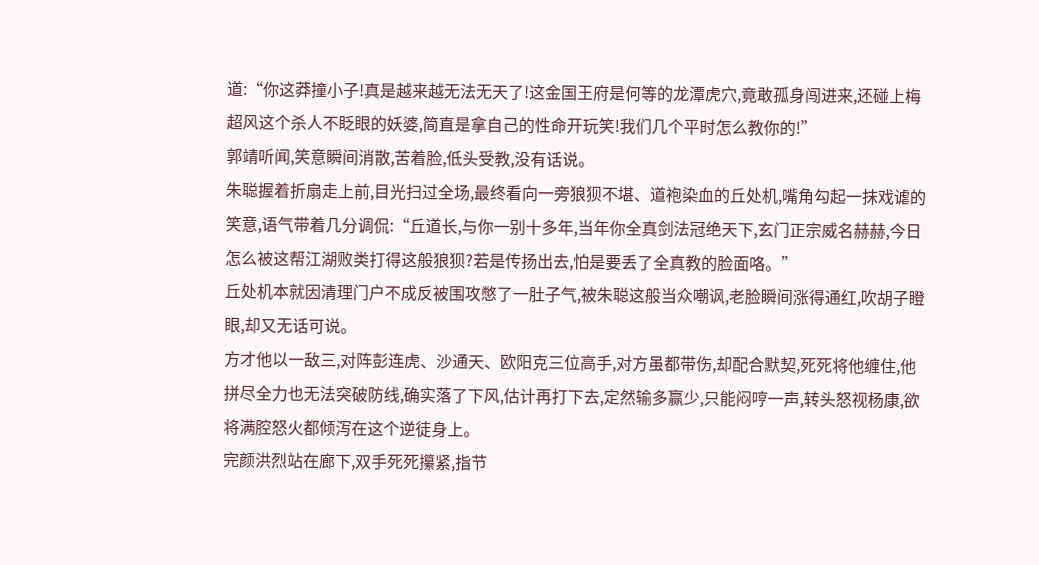道:“你这莽撞小子!真是越来越无法无天了!这金国王府是何等的龙潭虎穴,竟敢孤身闯进来,还碰上梅超风这个杀人不眨眼的妖婆,简直是拿自己的性命开玩笑!我们几个平时怎么教你的!”
郭靖听闻,笑意瞬间消散,苦着脸,低头受教,没有话说。
朱聪握着折扇走上前,目光扫过全场,最终看向一旁狼狈不堪、道袍染血的丘处机,嘴角勾起一抹戏谑的笑意,语气带着几分调侃:“丘道长,与你一别十多年,当年你全真剑法冠绝天下,玄门正宗威名赫赫,今日怎么被这帮江湖败类打得这般狼狈?若是传扬出去,怕是要丢了全真教的脸面咯。”
丘处机本就因清理门户不成反被围攻憋了一肚子气,被朱聪这般当众嘲讽,老脸瞬间涨得通红,吹胡子瞪眼,却又无话可说。
方才他以一敌三,对阵彭连虎、沙通天、欧阳克三位高手,对方虽都带伤,却配合默契,死死将他缠住,他拼尽全力也无法突破防线,确实落了下风,估计再打下去,定然输多赢少,只能闷哼一声,转头怒视杨康,欲将满腔怒火都倾泻在这个逆徒身上。
完颜洪烈站在廊下,双手死死攥紧,指节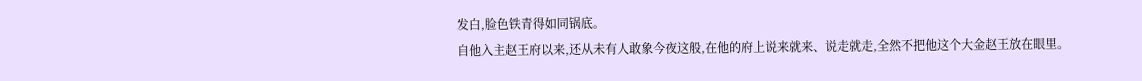发白,脸色铁青得如同锅底。
自他入主赵王府以来,还从未有人敢象今夜这般,在他的府上说来就来、说走就走,全然不把他这个大金赵王放在眼里。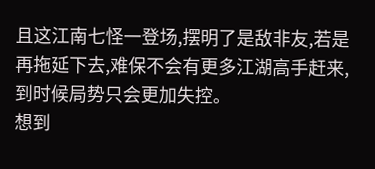且这江南七怪一登场,摆明了是敌非友,若是再拖延下去,难保不会有更多江湖高手赶来,到时候局势只会更加失控。
想到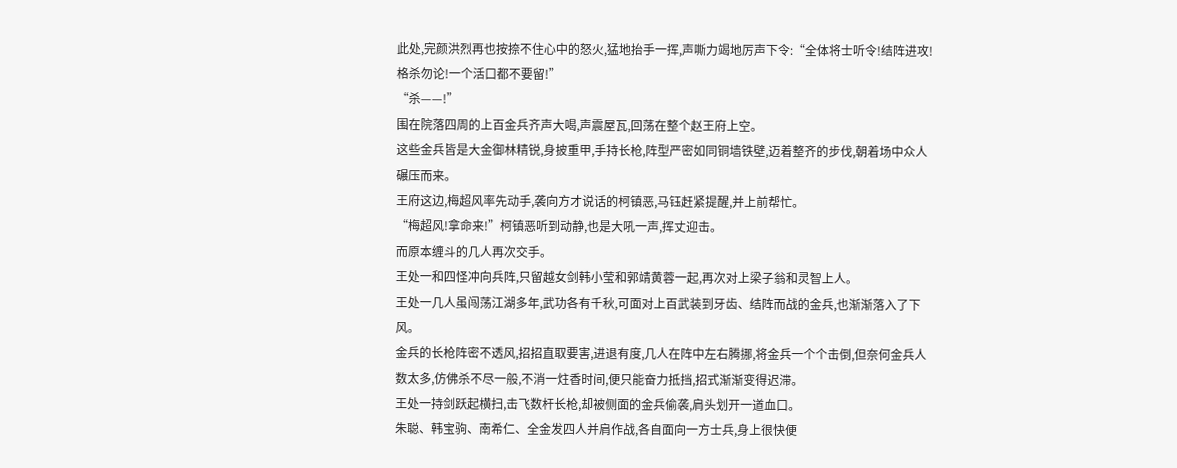此处,完颜洪烈再也按捺不住心中的怒火,猛地抬手一挥,声嘶力竭地厉声下令:“全体将士听令!结阵进攻!格杀勿论!一个活口都不要留!”
“杀——!”
围在院落四周的上百金兵齐声大喝,声震屋瓦,回荡在整个赵王府上空。
这些金兵皆是大金御林精锐,身披重甲,手持长枪,阵型严密如同铜墙铁壁,迈着整齐的步伐,朝着场中众人碾压而来。
王府这边,梅超风率先动手,袭向方才说话的柯镇恶,马钰赶紧提醒,并上前帮忙。
“梅超风!拿命来!”柯镇恶听到动静,也是大吼一声,挥丈迎击。
而原本缠斗的几人再次交手。
王处一和四怪冲向兵阵,只留越女剑韩小莹和郭靖黄蓉一起,再次对上梁子翁和灵智上人。
王处一几人虽闯荡江湖多年,武功各有千秋,可面对上百武装到牙齿、结阵而战的金兵,也渐渐落入了下风。
金兵的长枪阵密不透风,招招直取要害,进退有度,几人在阵中左右腾挪,将金兵一个个击倒,但奈何金兵人数太多,仿佛杀不尽一般,不消一炷香时间,便只能奋力抵挡,招式渐渐变得迟滞。
王处一持剑跃起横扫,击飞数杆长枪,却被侧面的金兵偷袭,肩头划开一道血口。
朱聪、韩宝驹、南希仁、全金发四人并肩作战,各自面向一方士兵,身上很快便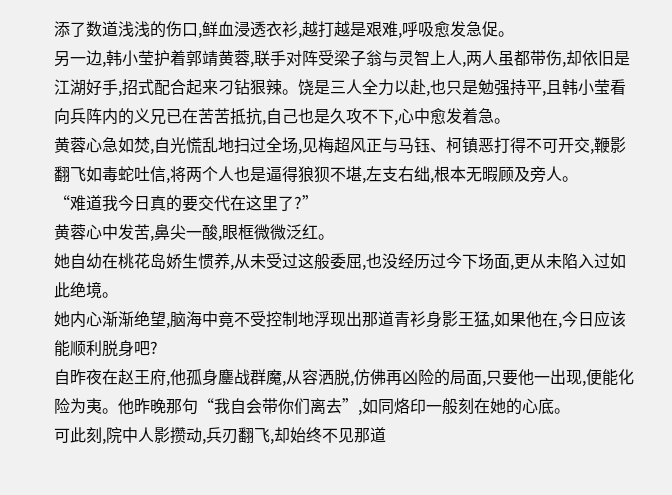添了数道浅浅的伤口,鲜血浸透衣衫,越打越是艰难,呼吸愈发急促。
另一边,韩小莹护着郭靖黄蓉,联手对阵受梁子翁与灵智上人,两人虽都带伤,却依旧是江湖好手,招式配合起来刁钻狠辣。饶是三人全力以赴,也只是勉强持平,且韩小莹看向兵阵内的义兄已在苦苦抵抗,自己也是久攻不下,心中愈发着急。
黄蓉心急如焚,自光慌乱地扫过全场,见梅超风正与马钰、柯镇恶打得不可开交,鞭影翻飞如毒蛇吐信,将两个人也是逼得狼狈不堪,左支右绌,根本无暇顾及旁人。
“难道我今日真的要交代在这里了?”
黄蓉心中发苦,鼻尖一酸,眼框微微泛红。
她自幼在桃花岛娇生惯养,从未受过这般委屈,也没经历过今下场面,更从未陷入过如此绝境。
她内心渐渐绝望,脑海中竟不受控制地浮现出那道青衫身影王猛,如果他在,今日应该能顺利脱身吧?
自昨夜在赵王府,他孤身鏖战群魔,从容洒脱,仿佛再凶险的局面,只要他一出现,便能化险为夷。他昨晚那句“我自会带你们离去”,如同烙印一般刻在她的心底。
可此刻,院中人影攒动,兵刃翻飞,却始终不见那道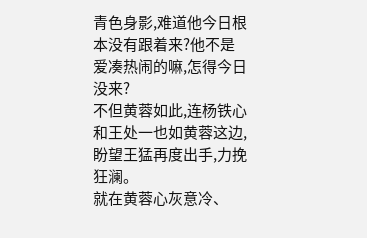青色身影,难道他今日根本没有跟着来?他不是爱凑热闹的嘛,怎得今日没来?
不但黄蓉如此,连杨铁心和王处一也如黄蓉这边,盼望王猛再度出手,力挽狂澜。
就在黄蓉心灰意冷、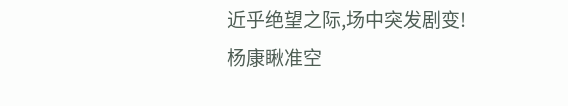近乎绝望之际,场中突发剧变!
杨康瞅准空